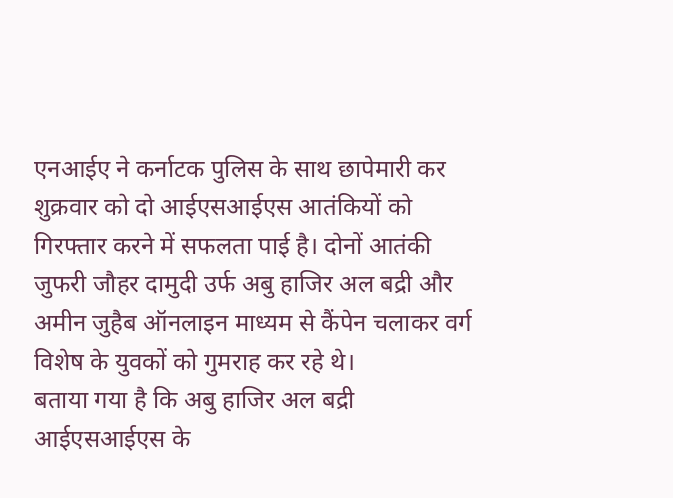एनआईए ने कर्नाटक पुलिस के साथ छापेमारी कर शुक्रवार को दो आईएसआईएस आतंकियों को गिरफ्तार करने में सफलता पाई है। दोनों आतंकी जुफरी जौहर दामुदी उर्फ अबु हाजिर अल बद्री और अमीन जुहैब ऑनलाइन माध्यम से कैंपेन चलाकर वर्ग विशेष के युवकों को गुमराह कर रहे थे।
बताया गया है कि अबु हाजिर अल बद्री आईएसआईएस के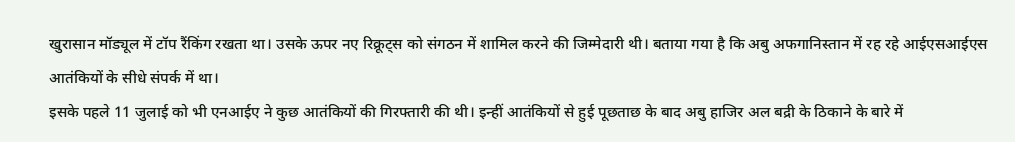खुरासान मॉड्यूल में टॉप रैंकिंग रखता था। उसके ऊपर नए रिक्रूट्स को संगठन में शामिल करने की जिम्मेदारी थी। बताया गया है कि अबु अफगानिस्तान में रह रहे आईएसआईएस आतंकियों के सीधे संपर्क में था।
इसके पहले 11 जुलाई को भी एनआईए ने कुछ आतंकियों की गिरफ्तारी की थी। इन्हीं आतंकियों से हुई पूछताछ के बाद अबु हाजिर अल बद्री के ठिकाने के बारे में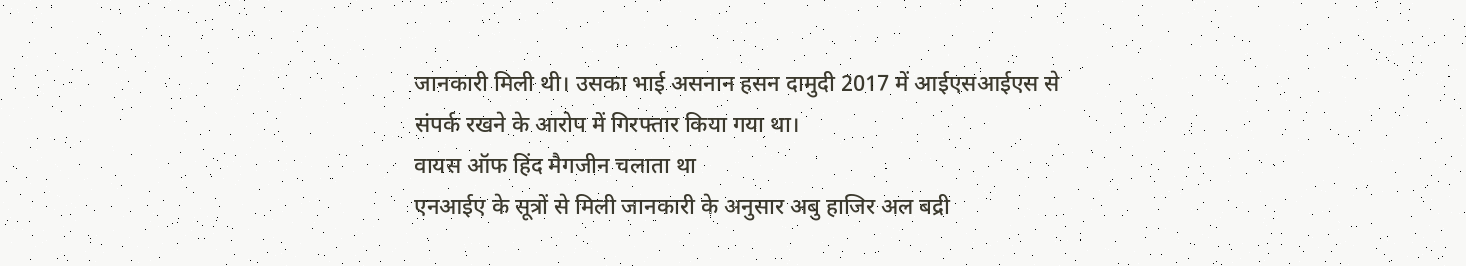जानकारी मिली थी। उसका भाई असनान हसन दामुदी 2017 में आईएसआईएस से संपर्क रखने के आरोप में गिरफ्तार किया गया था।
वायस ऑफ हिंद मैगजीन चलाता था
एनआईए के सूत्रों से मिली जानकारी के अनुसार अबु हाजिर अल बद्री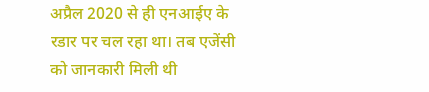अप्रैल 2020 से ही एनआईए के रडार पर चल रहा था। तब एजेंसी को जानकारी मिली थी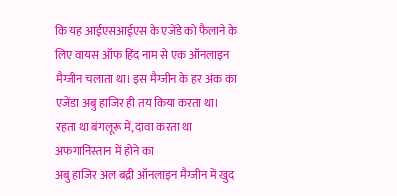कि यह आईएसआईएस के एजेंडे को फैलाने के लिए वायस ऑफ हिंद नाम से एक ऑनलाइन मैग्जीन चलाता था। इस मैग्जीन के हर अंक का एजेंडा अबु हाजिर ही तय किया करता था।
रहता था बंगलूरू में, दावा करता था अफगानिस्तान में होने का
अबु हाजिर अल बद्री ऑनलाइन मैग्जीन में खुद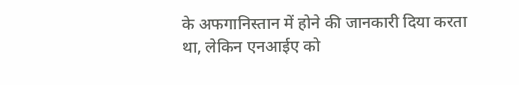के अफगानिस्तान में होने की जानकारी दिया करता था, लेकिन एनआईए को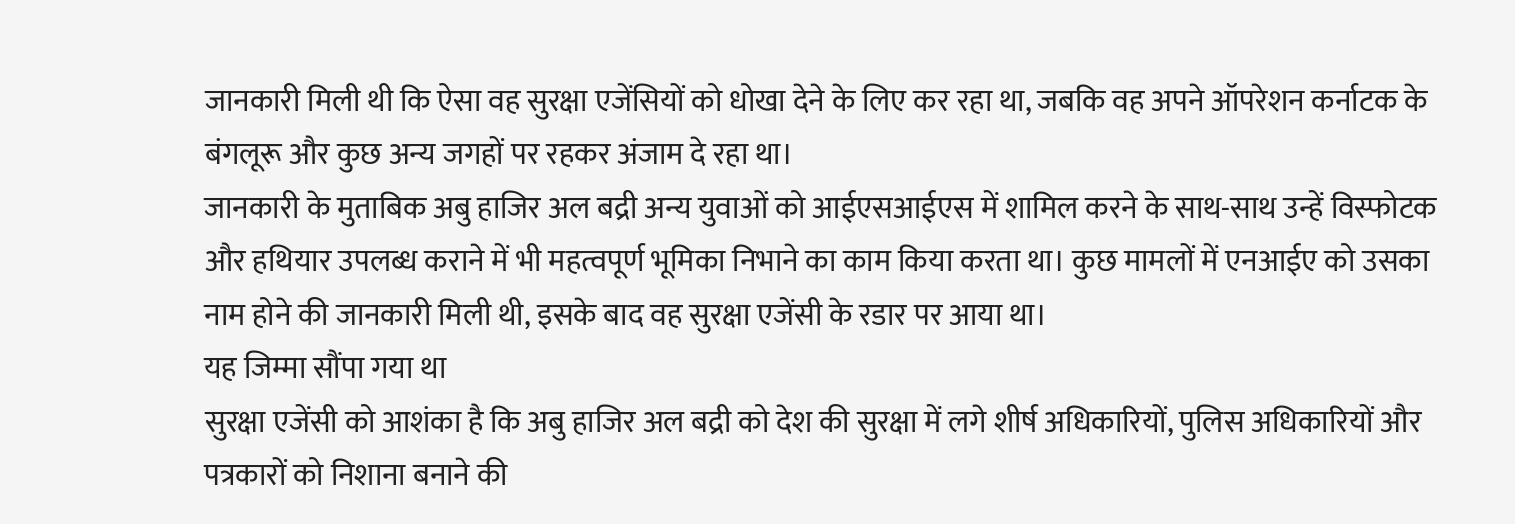जानकारी मिली थी कि ऐसा वह सुरक्षा एजेंसियों को धोखा देने के लिए कर रहा था, जबकि वह अपने ऑपरेशन कर्नाटक के बंगलूरू और कुछ अन्य जगहों पर रहकर अंजाम दे रहा था।
जानकारी के मुताबिक अबु हाजिर अल बद्री अन्य युवाओं को आईएसआईएस में शामिल करने के साथ-साथ उन्हें विस्फोटक और हथियार उपलब्ध कराने में भी महत्वपूर्ण भूमिका निभाने का काम किया करता था। कुछ मामलों में एनआईए को उसका नाम होने की जानकारी मिली थी, इसके बाद वह सुरक्षा एजेंसी के रडार पर आया था।
यह जिम्मा सौंपा गया था
सुरक्षा एजेंसी को आशंका है कि अबु हाजिर अल बद्री को देश की सुरक्षा में लगे शीर्ष अधिकारियों, पुलिस अधिकारियों और पत्रकारों को निशाना बनाने की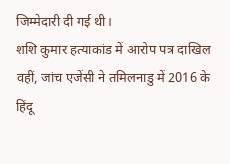जिम्मेदारी दी गई थी।
शशि कुमार हत्याकांड में आरोप पत्र दाखिल
वहीं, जांच एजेंसी ने तमिलनाडु में 2016 के हिंदू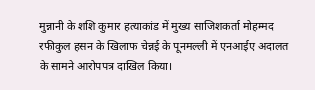मुन्नानी के शशि कुमार हत्याकांड में मुख्य साजिशकर्ता मोहम्मद रफीकुल हसन के खिलाफ चेन्नई के पूनमल्ली में एनआईए अदालत के सामने आरोपपत्र दाखिल किया।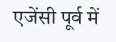एजेंसी पूर्व में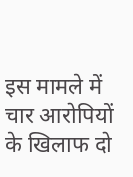इस मामले में चार आरोपियों के खिलाफ दो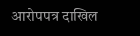आरोपपत्र दाखिल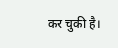कर चुकी है।